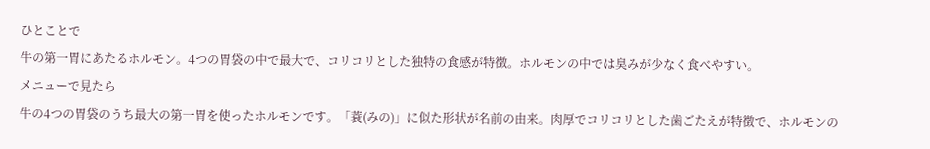ひとことで
牛の第一胃にあたるホルモン。4つの胃袋の中で最大で、コリコリとした独特の食感が特徴。ホルモンの中では臭みが少なく食べやすい。
メニューで見たら
牛の4つの胃袋のうち最大の第一胃を使ったホルモンです。「蓑(みの)」に似た形状が名前の由来。肉厚でコリコリとした歯ごたえが特徴で、ホルモンの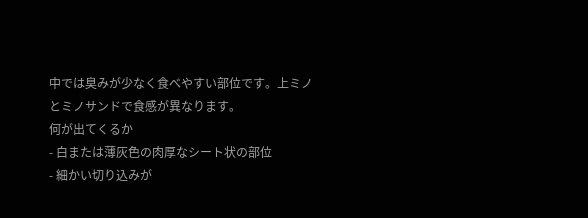中では臭みが少なく食べやすい部位です。上ミノとミノサンドで食感が異なります。
何が出てくるか
- 白または薄灰色の肉厚なシート状の部位
- 細かい切り込みが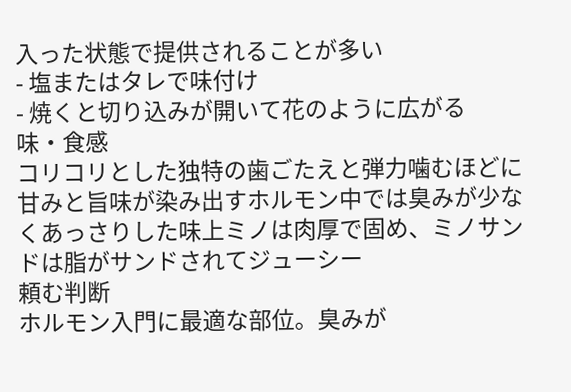入った状態で提供されることが多い
- 塩またはタレで味付け
- 焼くと切り込みが開いて花のように広がる
味・食感
コリコリとした独特の歯ごたえと弾力噛むほどに甘みと旨味が染み出すホルモン中では臭みが少なくあっさりした味上ミノは肉厚で固め、ミノサンドは脂がサンドされてジューシー
頼む判断
ホルモン入門に最適な部位。臭みが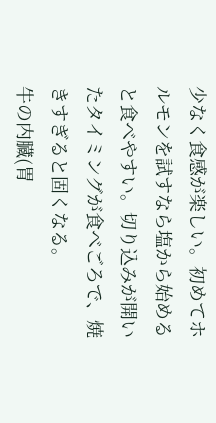少なく食感が楽しい。初めてホルモンを試すなら塩から始めると食べやすい。切り込みが開いたタイミングが食べごろで、焼きすぎると固くなる。
牛の内臓(胃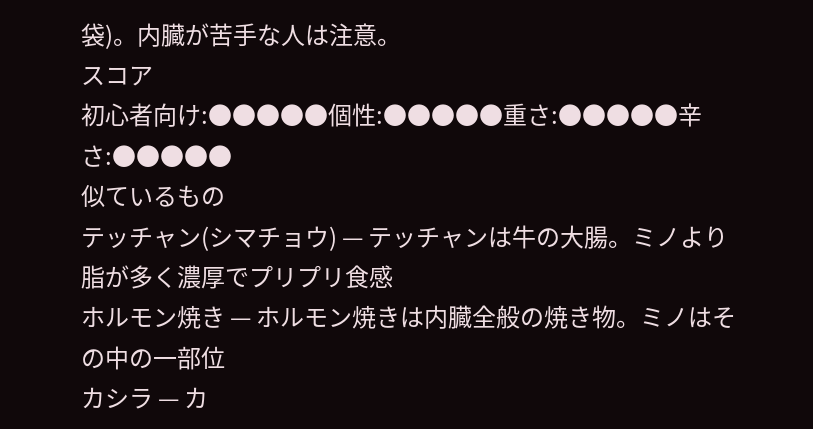袋)。内臓が苦手な人は注意。
スコア
初心者向け:●●●●●個性:●●●●●重さ:●●●●●辛さ:●●●●●
似ているもの
テッチャン(シマチョウ) — テッチャンは牛の大腸。ミノより脂が多く濃厚でプリプリ食感
ホルモン焼き — ホルモン焼きは内臓全般の焼き物。ミノはその中の一部位
カシラ — カ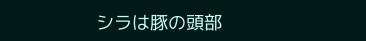シラは豚の頭部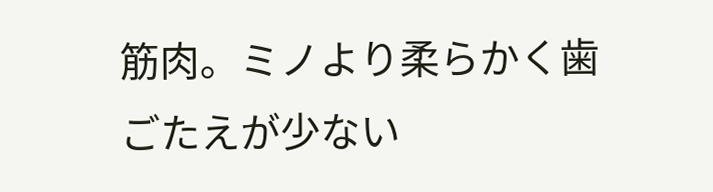筋肉。ミノより柔らかく歯ごたえが少ない